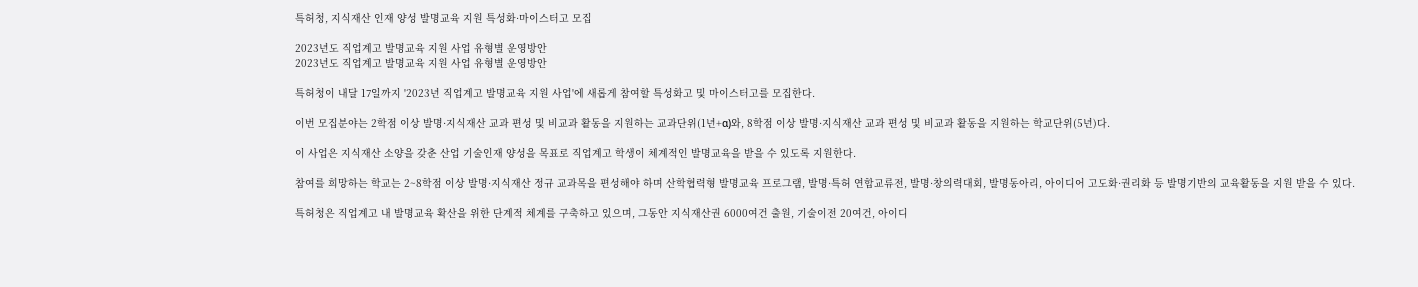특허청, 지식재산 인재 양성 발명교육 지원 특성화·마이스터고 모집

2023년도 직업계고 발명교육 지원 사업 유형별 운영방안
2023년도 직업계고 발명교육 지원 사업 유형별 운영방안

특허청이 내달 17일까지 '2023년 직업계고 발명교육 지원 사업'에 새롭게 참여할 특성화고 및 마이스터고를 모집한다.

이번 모집분야는 2학점 이상 발명·지식재산 교과 편성 및 비교과 활동을 지원하는 교과단위(1년+α)와, 8학점 이상 발명·지식재산 교과 편성 및 비교과 활동을 지원하는 학교단위(5년)다.

이 사업은 지식재산 소양을 갖춘 산업 기술인재 양성을 목표로 직업계고 학생이 체계적인 발명교육을 받을 수 있도록 지원한다.

참여를 희망하는 학교는 2~8학점 이상 발명·지식재산 정규 교과목을 편성해야 하며 산학협력형 발명교육 프로그램, 발명·특허 연합교류전, 발명·창의력대회, 발명동아리, 아이디어 고도화·권리화 등 발명기반의 교육활동을 지원 받을 수 있다.

특허청은 직업계고 내 발명교육 확산을 위한 단계적 체계를 구축하고 있으며, 그동안 지식재산권 6000여건 출원, 기술이전 20여건, 아이디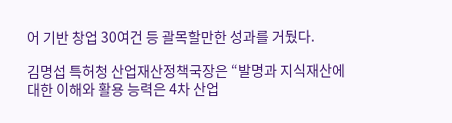어 기반 창업 30여건 등 괄목할만한 성과를 거뒀다.

김명섭 특허청 산업재산정책국장은 “발명과 지식재산에 대한 이해와 활용 능력은 4차 산업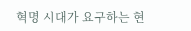혁명 시대가 요구하는 현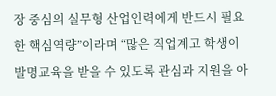장 중심의 실무형 산업인력에게 반드시 필요한 핵심역량”이라며 “많은 직업계고 학생이 발명교육을 받을 수 있도록 관심과 지원을 아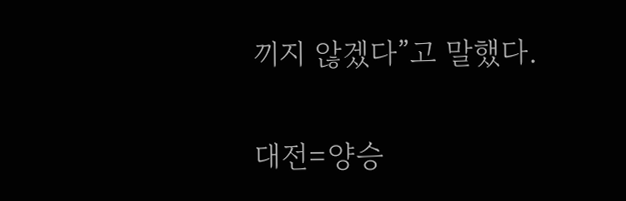끼지 않겠다”고 말했다.

대전=양승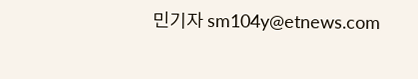민기자 sm104y@etnews.com